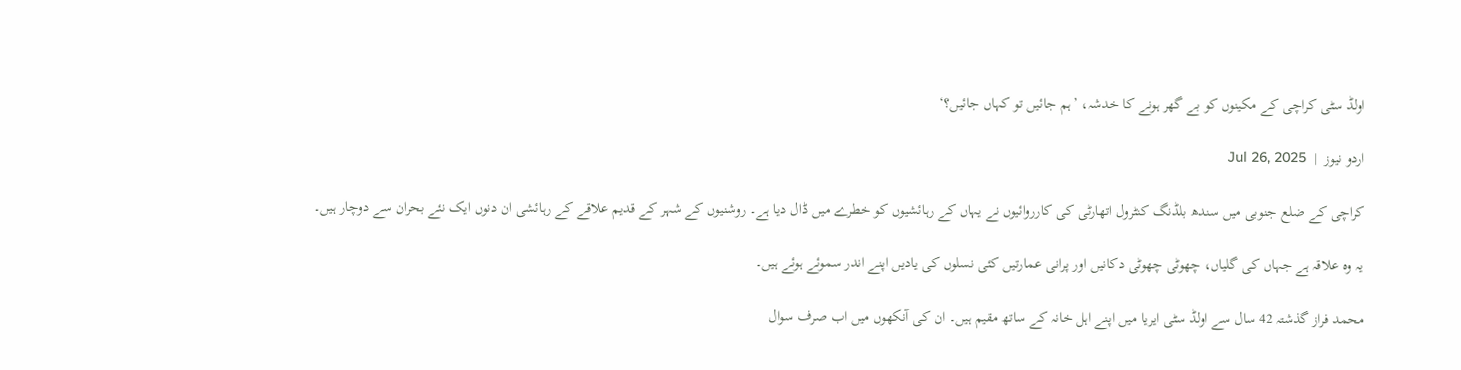اولڈ سٹی کراچی کے مکینوں کو بے گھر ہونے کا خدشہ، ’ہم جائیں تو کہاں جائیں؟‘

اردو نیوز  |  Jul 26, 2025

کراچی کے ضلع جنوبی میں سندھ بلڈنگ کنٹرول اتھارٹی کی کارروائیوں نے یہاں کے رہائشیوں کو خطرے میں ڈال دیا ہے۔ روشنیوں کے شہر کے قدیم علاقے کے رہائشی ان دنوں ایک نئے بحران سے دوچار ہیں۔

یہ وہ علاقہ ہے جہاں کی گلیاں، چھوٹی چھوٹی دکانیں اور پرانی عمارتیں کئی نسلوں کی یادیں اپنے اندر سموئے ہوئے ہیں۔

محمد فراز گذشتہ 42 سال سے اولڈ سٹی ایریا میں اپنے اہل خانہ کے ساتھ مقیم ہیں۔ ان کی آنکھوں میں اب صرف سوال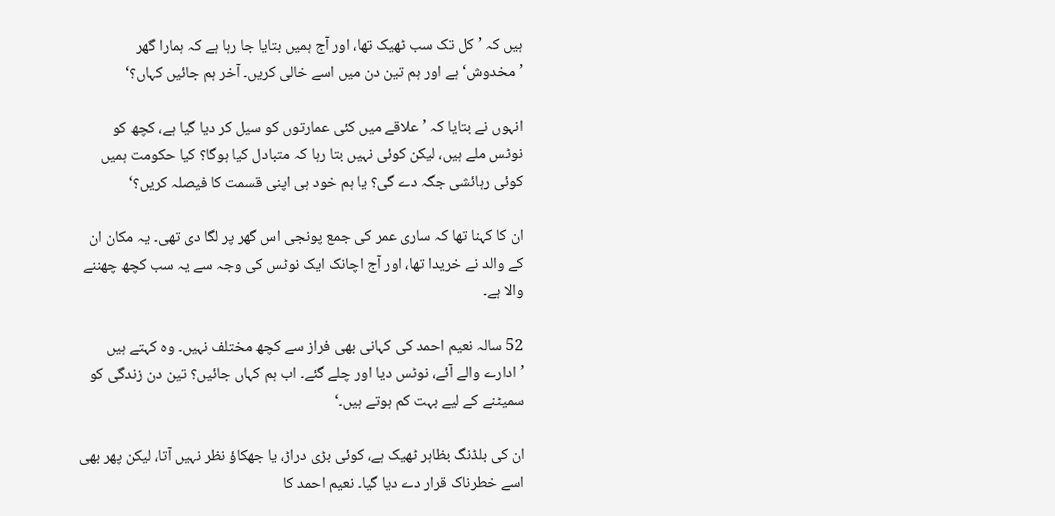ہیں کہ ’کل تک سب ٹھیک تھا، اور آج ہمیں بتایا جا رہا ہے کہ ہمارا گھر ’مخدوش‘ ہے اور ہم تین دن میں اسے خالی کریں۔ آخر ہم جائیں کہاں؟‘

انہوں نے بتایا کہ ’علاقے میں کئی عمارتوں کو سیل کر دیا گیا ہے، کچھ کو نوٹس ملے ہیں، لیکن کوئی نہیں بتا رہا کہ متبادل کیا ہوگا؟ کیا حکومت ہمیں کوئی رہائشی جگہ دے گی؟ یا ہم خود ہی اپنی قسمت کا فیصلہ کریں؟‘

ان کا کہنا تھا کہ ساری عمر کی جمع پونجی اس گھر پر لگا دی تھی۔ یہ مکان ان کے والد نے خریدا تھا، اور آج اچانک ایک نوٹس کی وجہ سے یہ سب کچھ چھننے والا ہے۔

52 سالہ نعیم احمد کی کہانی بھی فراز سے کچھ مختلف نہیں۔ وہ کہتے ہیں ’ادارے والے آئے، نوٹس دیا اور چلے گئے۔ اب ہم کہاں جائیں؟ تین دن زندگی کو سمیٹنے کے لیے بہت کم ہوتے ہیں۔‘

ان کی بلڈنگ بظاہر ٹھیک ہے، کوئی بڑی دراڑ، یا جھکاؤ نظر نہیں آتا، لیکن پھر بھی اسے خطرناک قرار دے دیا گیا۔ نعیم احمد کا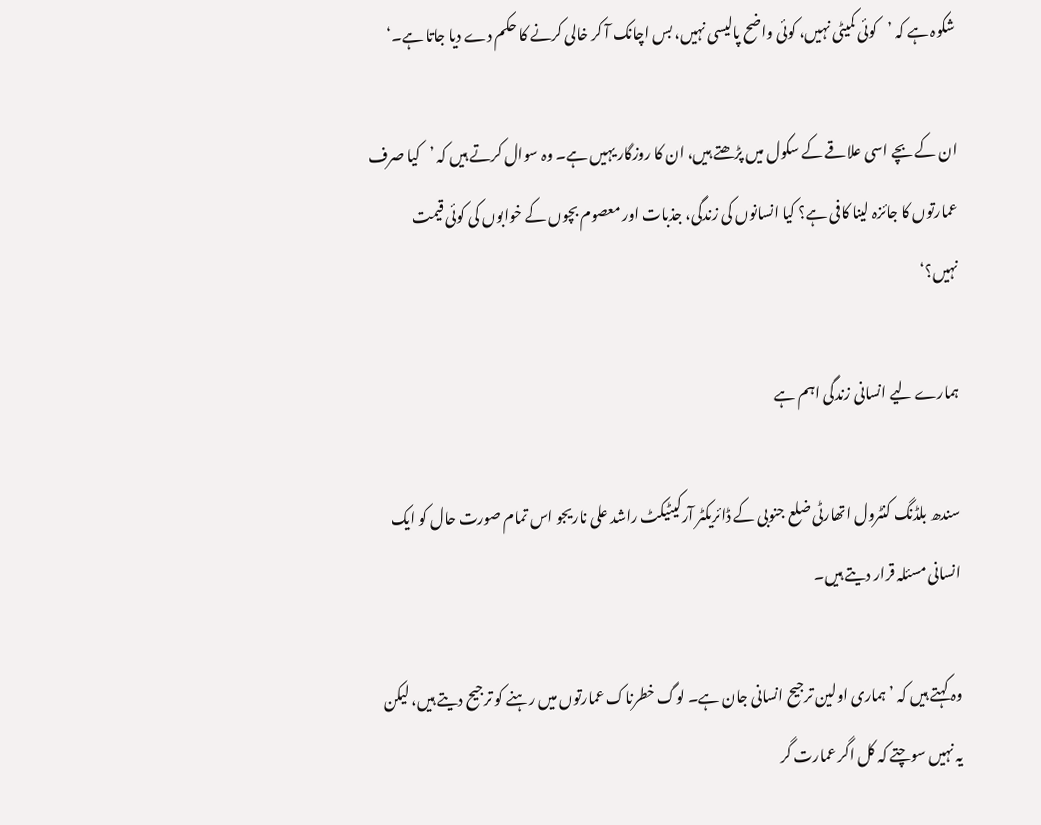شکوہ ہے کہ ’کوئی کمیٹی نہیں، کوئی واضح پالیسی نہیں، بس اچانک آ کر خالی کرنے کا حکم دے دیا جاتا ہے۔‘

ان کے بچے اسی علاقے کے سکول میں پڑھتے ہیں، ان کا روزگار یہیں ہے۔ وہ سوال کرتے ہیں کہ ’کیا صرف عمارتوں کا جائزہ لینا کافی ہے؟ کیا انسانوں کی زندگی، جذبات اور معصوم بچوں کے خوابوں کی کوئی قیمت نہیں؟‘

ہمارے لیے انسانی زندگی اہم ہے

سندھ بلڈنگ کنٹرول اتھارٹی ضلع جنوبی کے ڈائریکٹر آرکیٹیکٹ راشد علی ناریجو اس تمام صورت حال کو ایک انسانی مسئلہ قرار دیتے ہیں۔

وہ کہتے ہیں کہ ’ہماری اولین ترجیح انسانی جان ہے۔ لوگ خطرناک عمارتوں میں رہنے کو ترجیح دیتے ہیں، لیکن یہ نہیں سوچتے کہ کل اگر عمارت گر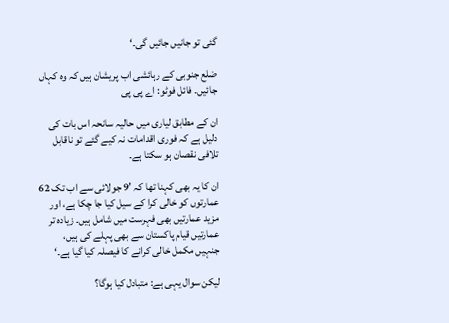گئی تو جانیں جائیں گی۔‘

ضلع جنوبی کے رہائشی اب پریشان ہیں کہ وہ کہاں جائیں۔ فائل فوٹو: اے پی پی

ان کے مطابق لیاری میں حالیہ سانحہ اس بات کی دلیل ہے کہ فوری اقدامات نہ کیے گئے تو ناقابل تلافی نقصان ہو سکتا ہے۔

ان کا یہ بھی کہنا تھا کہ ’9 جولائی سے اب تک 62 عمارتوں کو خالی کرا کے سیل کیا جا چکا ہے، اور مزید عمارتیں بھی فہرست میں شامل ہیں۔ زیادہ تر عمارتیں قیام پاکستان سے بھی پہلے کی ہیں، جنہیں مکمل خالی کرانے کا فیصلہ کیا گیا ہے۔‘

لیکن سوال یہی ہے: متبادل کیا ہوگا؟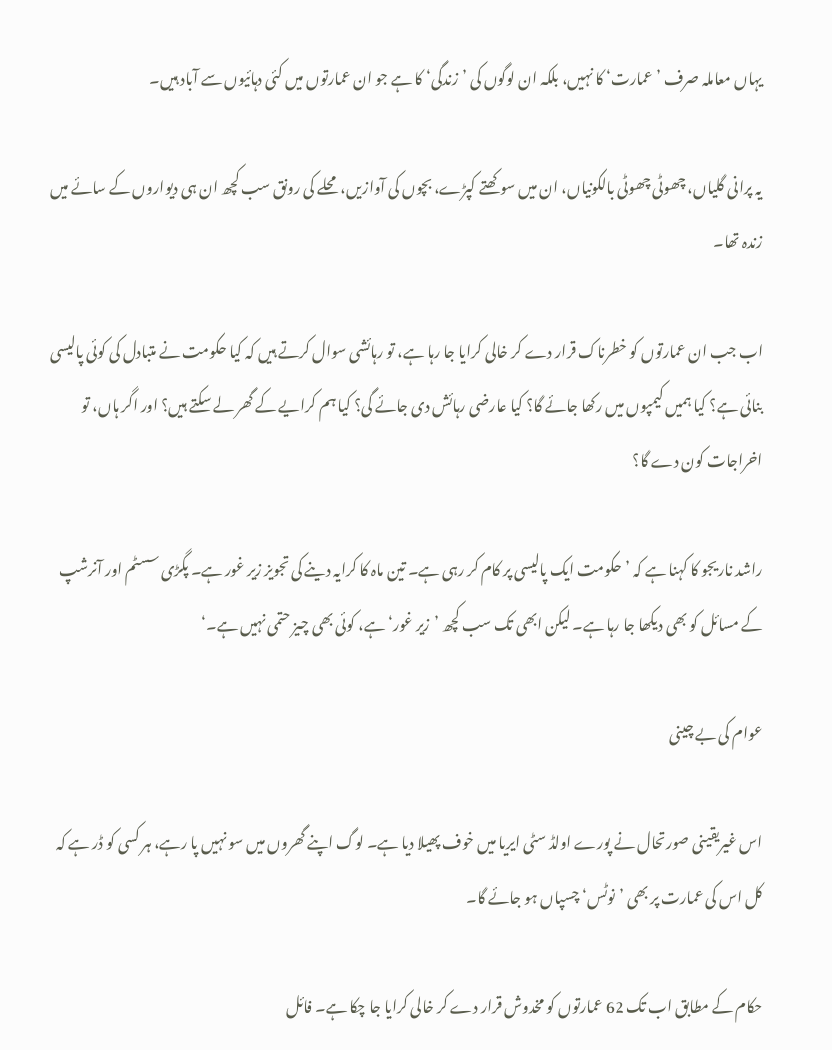یہاں معاملہ صرف ’عمارت‘ کا نہیں، بلکہ ان لوگوں کی ’زندگی‘ کا ہے جو ان عمارتوں میں کئی دہائیوں سے آباد ہیں۔

یہ پرانی گلیاں، چھوٹی چھوٹی بالکونیاں، ان میں سوکھتے کپڑے، بچوں کی آوازیں، محلے کی رونق سب کچھ ان ہی دیواروں کے سائے میں زندہ تھا۔

اب جب ان عمارتوں کو خطرناک قرار دے کر خالی کرایا جا رہا ہے، تو رہائشی سوال کرتے ہیں کہ کیا حکومت نے متبادل کی کوئی پالیسی بنائی ہے؟ کیا ہمیں کیمپوں میں رکھا جائے گا؟ کیا عارضی رہائش دی جائے گی؟ کیا ہم کرایے کے گھر لے سکتے ہیں؟ اور اگر ہاں، تو اخراجات کون دے گا؟

راشد ناریجو کا کہنا ہے کہ ’حکومت ایک پالیسی پر کام کر رہی ہے۔ تین ماہ کا کرایہ دینے کی تجویز زیر غور ہے۔ پگڑی سسٹم اور آنرشپ کے مسائل کو بھی دیکھا جا رہا ہے۔ لیکن ابھی تک سب کچھ ’زیر غور‘ ہے، کوئی بھی چیز حتمی نہیں ہے۔‘

عوام کی بے چینی

اس غیریقینی صورتحال نے پورے اولڈ سٹی ایریا میں خوف پھیلا دیا ہے۔ لوگ اپنے گھروں میں سو نہیں پا رہے، ہر کسی کو ڈر ہے کہ کل اس کی عمارت پر بھی ’نوٹس‘ چسپاں ہو جائے گا۔

حکام کے مطابق اب تک 62 عمارتوں کو مخدوش قرار دے کر خالی کرایا جا چکا ہے۔ فائل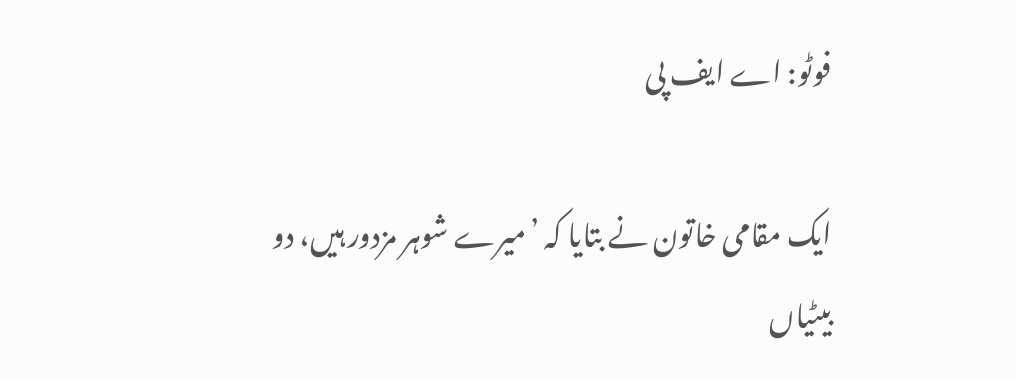فوٹو: اے ایف پی

ایک مقامی خاتون نے بتایا کہ ’میرے شوہر مزدور ہیں، دو بیٹیاں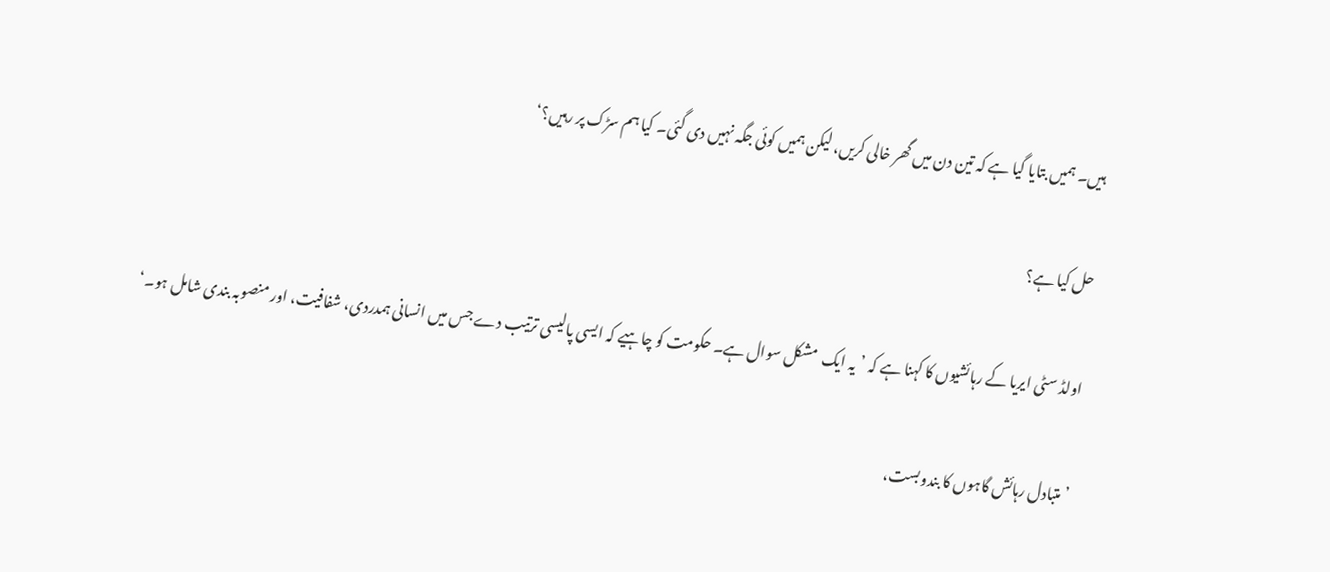ہیں۔ ہمیں بتایا گیا ہے کہ تین دن میں گھر خالی کریں، لیکن ہمیں کوئی جگہ نہیں دی گئی۔ کیا ہم سڑک پر رہیں؟‘

حل کیا ہے؟

اولڈ سٹی ایریا کے رہائشیوں کا کہنا ہے کہ ’یہ ایک  مشکل سوال ہے۔ حکومت کو چاہیے کہ ایسی پالیسی ترتیب دے جس میں انسانی ہمدردی، شفافیت، اور منصوبہ بندی شامل ہو۔‘

’متبادل رہائش گاہوں کا بندوبست،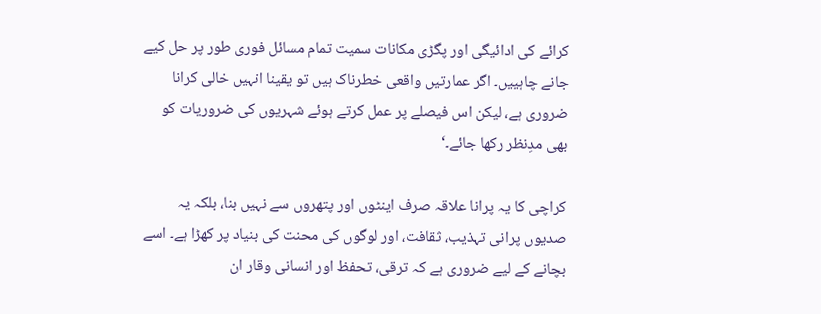کرائے کی ادائیگی اور پگڑی مکانات سمیت تمام مسائل فوری طور پر حل کیے جانے چاہییں۔ اگر عمارتیں واقعی خطرناک ہیں تو یقینا انہیں خالی کرانا ضروری ہے، لیکن اس فیصلے پر عمل کرتے ہوئے شہریوں کی ضروریات کو بھی مدِنظر رکھا جائے۔‘

کراچی کا یہ پرانا علاقہ صرف اینٹوں اور پتھروں سے نہیں بنا، بلکہ یہ صدیوں پرانی تہذیب، ثقافت، اور لوگوں کی محنت کی بنیاد پر کھڑا ہے۔ اسے بچانے کے لیے ضروری ہے کہ ترقی، تحفظ اور انسانی وقار ان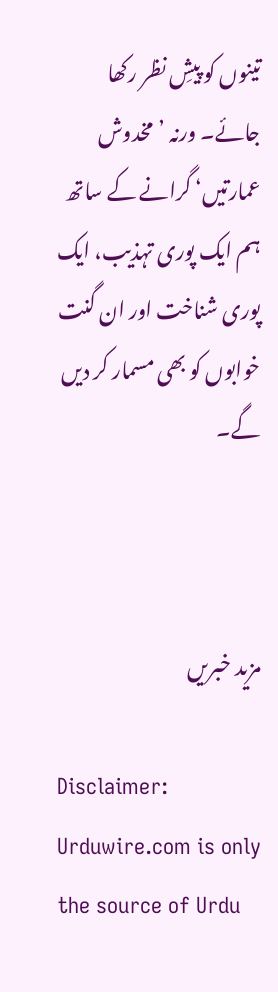تینوں کو پیشِ نظر رکھا جائے۔ ورنہ ’مخدوش عمارتیں‘ گرانے کے ساتھ ہم ایک پوری تہذیب، ایک پوری شناخت اور ان گنت خوابوں کو بھی مسمار کر دیں گے۔



مزید خبریں

Disclaimer: Urduwire.com is only the source of Urdu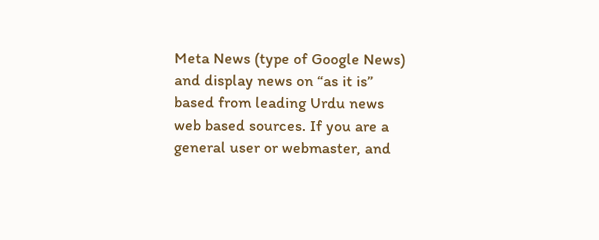Meta News (type of Google News) and display news on “as it is” based from leading Urdu news web based sources. If you are a general user or webmaster, and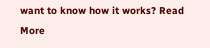want to know how it works? Read More